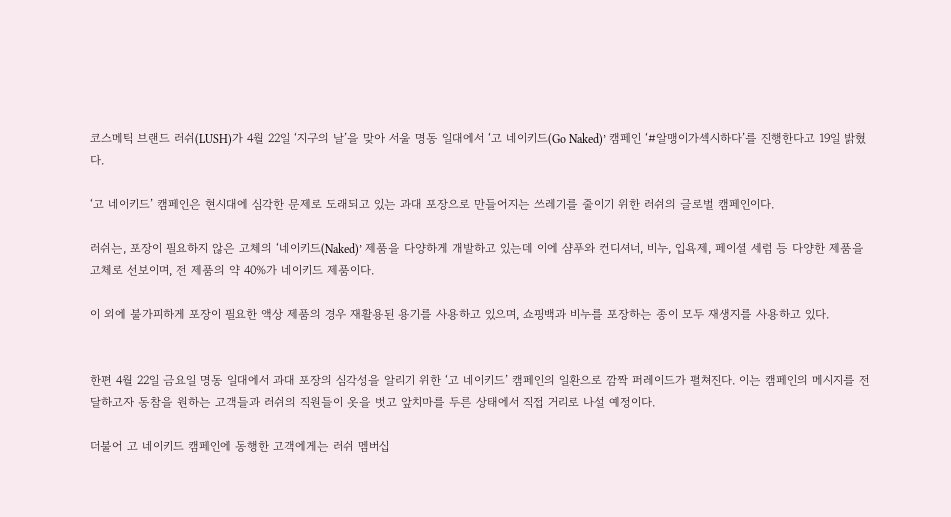코스메틱 브랜드 러쉬(LUSH)가 4월 22일 ‘지구의 날’을 맞아 서울 명동 일대에서 ‘고 네이키드(Go Naked)’ 캠페인 ‘#알맹이가섹시하다’를 진행한다고 19일 밝혔다.

‘고 네이키드’ 캠페인은 현시대에 심각한 문제로 도래되고 있는 과대 포장으로 만들어지는 쓰레기를 줄이기 위한 러쉬의 글로벌 캠페인이다.

러쉬는, 포장이 필요하지 않은 고체의 ‘네이키드(Naked)’ 제품을 다양하게 개발하고 있는데 이에 샴푸와 컨디셔너, 비누, 입욕제, 페이셜 세럼 등 다양한 제품을 고체로 선보이며, 전 제품의 약 40%가 네이키드 제품이다.

이 외에 불가피하게 포장이 필요한 액상 제품의 경우 재활용된 용기를 사용하고 있으며, 쇼핑백과 비누를 포장하는 종이 모두 재생지를 사용하고 있다.


한편 4월 22일 금요일 명동 일대에서 과대 포장의 심각성을 알리기 위한 ‘고 네이키드’ 캠페인의 일환으로 깜짝 퍼레이드가 펼쳐진다. 이는 캠페인의 메시지를 전달하고자 동참을 원하는 고객들과 러쉬의 직원들이 옷을 벗고 앞치마를 두른 상태에서 직접 거리로 나설 예정이다.

더불어 고 네이키드 캠페인에 동행한 고객에게는 러쉬 멤버십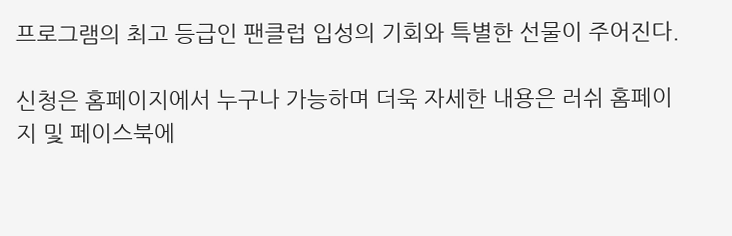프로그램의 최고 등급인 팬클럽 입성의 기회와 특별한 선물이 주어진다.

신청은 홈페이지에서 누구나 가능하며 더욱 자세한 내용은 러쉬 홈페이지 및 페이스북에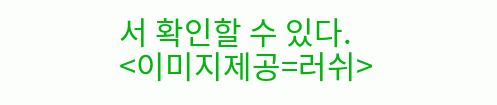서 확인할 수 있다.
<이미지제공=러쉬>